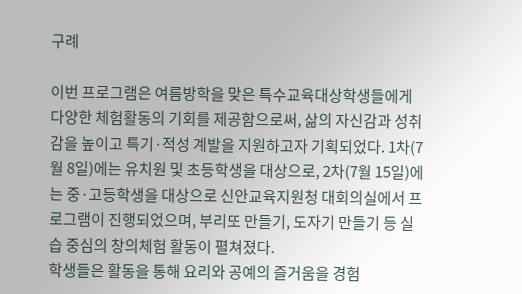구례

이번 프로그램은 여름방학을 맞은 특수교육대상학생들에게 다양한 체험활동의 기회를 제공함으로써, 삶의 자신감과 성취감을 높이고 특기·적성 계발을 지원하고자 기획되었다. 1차(7월 8일)에는 유치원 및 초등학생을 대상으로, 2차(7월 15일)에는 중·고등학생을 대상으로 신안교육지원청 대회의실에서 프로그램이 진행되었으며, 부리또 만들기, 도자기 만들기 등 실습 중심의 창의체험 활동이 펼쳐졌다.
학생들은 활동을 통해 요리와 공예의 즐거움을 경험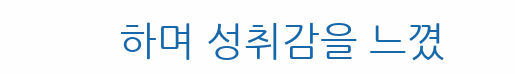하며 성취감을 느꼈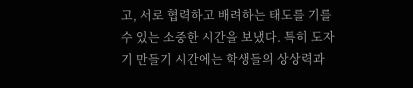고, 서로 협력하고 배려하는 태도를 기를 수 있는 소중한 시간을 보냈다. 특히 도자기 만들기 시간에는 학생들의 상상력과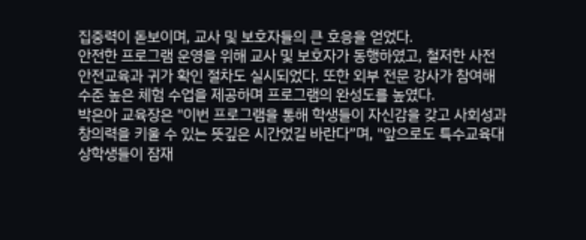집중력이 돋보이며, 교사 및 보호자들의 큰 호응을 얻었다.
안전한 프로그램 운영을 위해 교사 및 보호자가 동행하였고, 철저한 사전 안전교육과 귀가 확인 절차도 실시되었다. 또한 외부 전문 강사가 참여해 수준 높은 체험 수업을 제공하며 프로그램의 완성도를 높였다.
박은아 교육장은 "이번 프로그램을 통해 학생들이 자신감을 갖고 사회성과 창의력을 키울 수 있는 뜻깊은 시간었길 바란다”며, "앞으로도 특수교육대상학생들이 잠재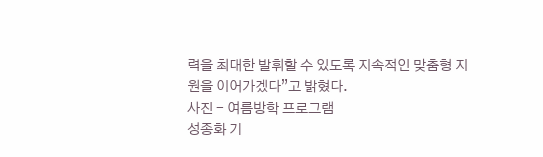력을 최대한 발휘할 수 있도록 지속적인 맞춤형 지원을 이어가겠다”고 밝혔다.
사진 - 여름방학 프로그램
성종화 기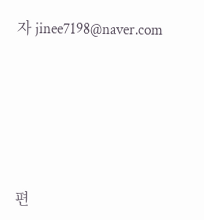자 jinee7198@naver.com






편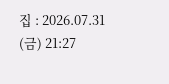집 : 2026.07.31 (금) 21:27